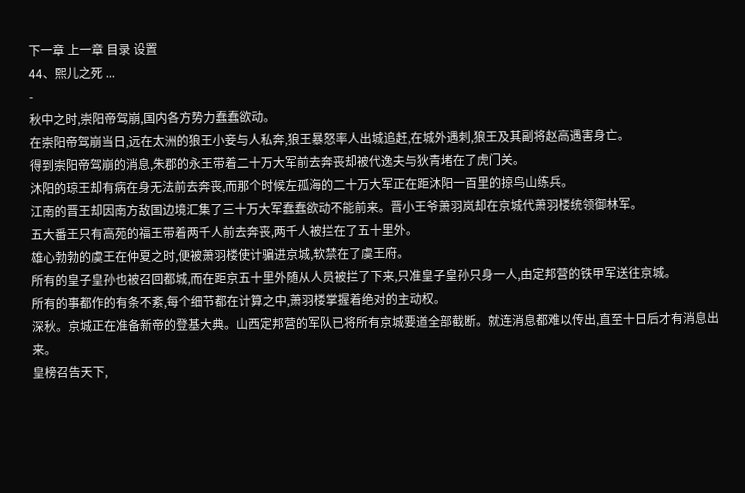下一章 上一章 目录 设置
44、熙儿之死 ...
-
秋中之时,崇阳帝驾崩,国内各方势力蠢蠢欲动。
在崇阳帝驾崩当日,远在太洲的狼王小妾与人私奔,狼王暴怒率人出城追赶,在城外遇刺,狼王及其副将赵高遇害身亡。
得到崇阳帝驾崩的消息,朱郡的永王带着二十万大军前去奔丧却被代逸夫与狄青堵在了虎门关。
沐阳的琼王却有病在身无法前去奔丧,而那个时候左孤海的二十万大军正在距沐阳一百里的掠鸟山练兵。
江南的晋王却因南方敌国边境汇集了三十万大军蠢蠢欲动不能前来。晋小王爷萧羽岚却在京城代萧羽楼统领御林军。
五大番王只有高苑的福王带着两千人前去奔丧,两千人被拦在了五十里外。
雄心勃勃的虞王在仲夏之时,便被萧羽楼使计骗进京城,软禁在了虞王府。
所有的皇子皇孙也被召回都城,而在距京五十里外随从人员被拦了下来,只准皇子皇孙只身一人,由定邦营的铁甲军送往京城。
所有的事都作的有条不紊,每个细节都在计算之中,萧羽楼掌握着绝对的主动权。
深秋。京城正在准备新帝的登基大典。山西定邦营的军队已将所有京城要道全部截断。就连消息都难以传出,直至十日后才有消息出来。
皇榜召告天下,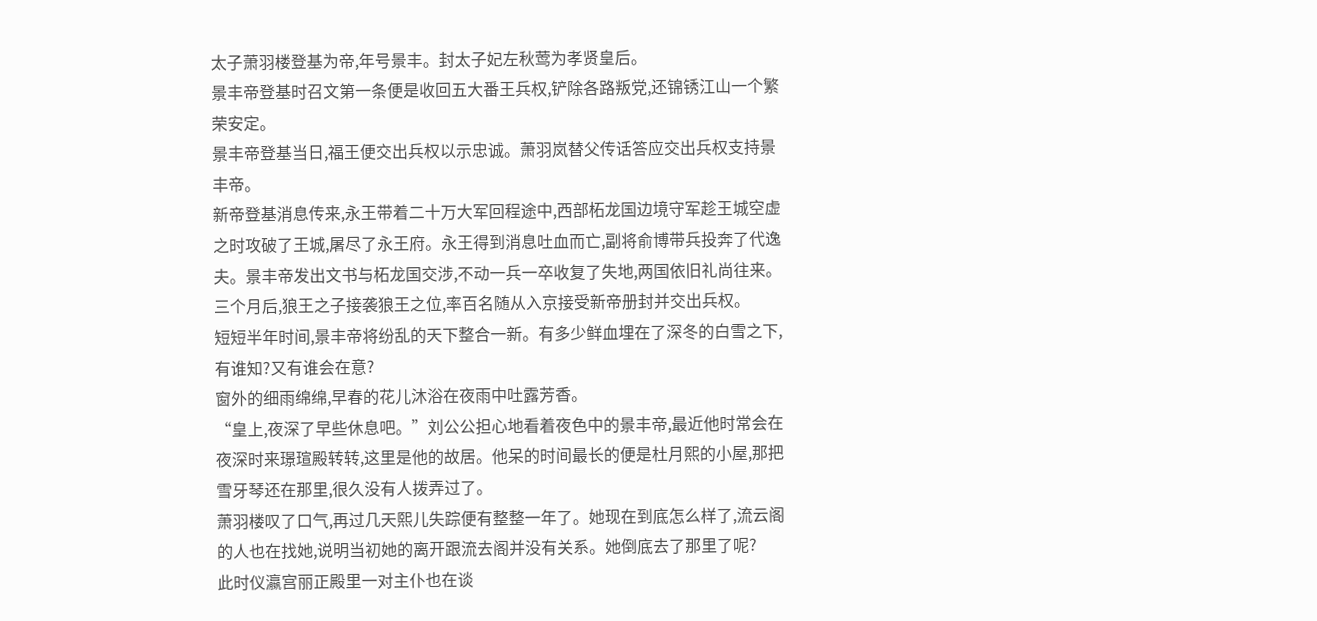太子萧羽楼登基为帝,年号景丰。封太子妃左秋莺为孝贤皇后。
景丰帝登基时召文第一条便是收回五大番王兵权,铲除各路叛党,还锦锈江山一个繁荣安定。
景丰帝登基当日,福王便交出兵权以示忠诚。萧羽岚替父传话答应交出兵权支持景丰帝。
新帝登基消息传来,永王带着二十万大军回程途中,西部柘龙国边境守军趁王城空虚之时攻破了王城,屠尽了永王府。永王得到消息吐血而亡,副将俞博带兵投奔了代逸夫。景丰帝发出文书与柘龙国交涉,不动一兵一卒收复了失地,两国依旧礼尚往来。
三个月后,狼王之子接袭狼王之位,率百名随从入京接受新帝册封并交出兵权。
短短半年时间,景丰帝将纷乱的天下整合一新。有多少鲜血埋在了深冬的白雪之下,有谁知?又有谁会在意?
窗外的细雨绵绵,早春的花儿沐浴在夜雨中吐露芳香。
“皇上,夜深了早些休息吧。”刘公公担心地看着夜色中的景丰帝,最近他时常会在夜深时来璟瑄殿转转,这里是他的故居。他呆的时间最长的便是杜月熙的小屋,那把雪牙琴还在那里,很久没有人拨弄过了。
萧羽楼叹了口气,再过几天熙儿失踪便有整整一年了。她现在到底怎么样了,流云阁的人也在找她,说明当初她的离开跟流去阁并没有关系。她倒底去了那里了呢?
此时仪瀛宫丽正殿里一对主仆也在谈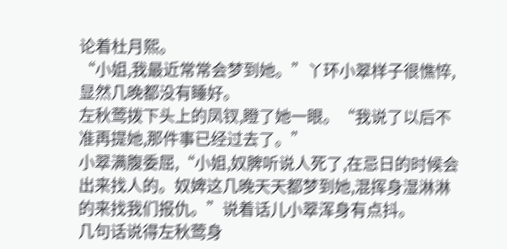论着杜月熙。
“小姐,我最近常常会梦到她。”丫环小翠样子很憔悴,显然几晚都没有睡好。
左秋莺拨下头上的凤钗,瞪了她一眼。“我说了以后不准再提她,那件事已经过去了。”
小翠满腹委屈,“小姐,奴脾听说人死了,在忌日的时候会出来找人的。奴婢这几晚天天都梦到她,混挥身湿淋淋的来找我们报仇。”说着话儿小翠浑身有点抖。
几句话说得左秋莺身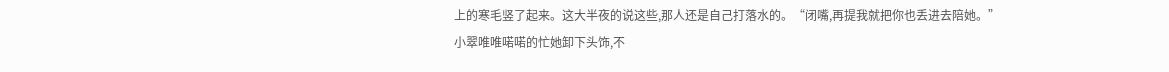上的寒毛竖了起来。这大半夜的说这些,那人还是自己打落水的。“闭嘴,再提我就把你也丢进去陪她。”
小翠唯唯喏喏的忙她卸下头饰,不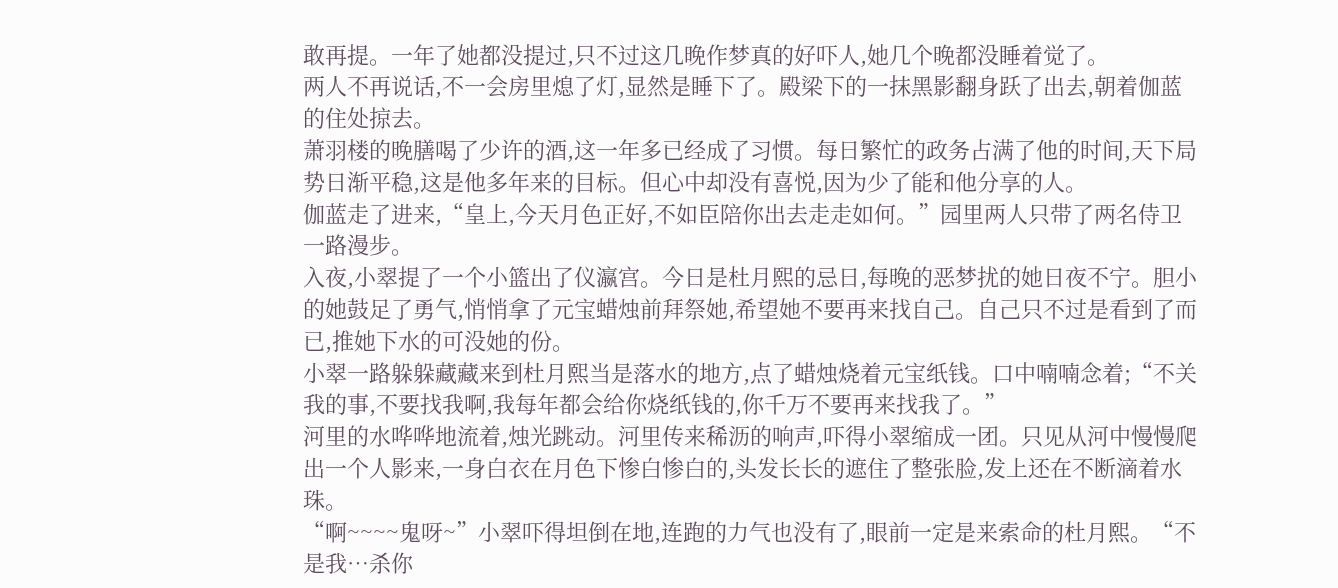敢再提。一年了她都没提过,只不过这几晚作梦真的好吓人,她几个晚都没睡着觉了。
两人不再说话,不一会房里熄了灯,显然是睡下了。殿梁下的一抹黑影翻身跃了出去,朝着伽蓝的住处掠去。
萧羽楼的晚膳喝了少许的酒,这一年多已经成了习惯。每日繁忙的政务占满了他的时间,天下局势日渐平稳,这是他多年来的目标。但心中却没有喜悦,因为少了能和他分享的人。
伽蓝走了进来,“皇上,今天月色正好,不如臣陪你出去走走如何。”园里两人只带了两名侍卫一路漫步。
入夜,小翠提了一个小篮出了仪瀛宫。今日是杜月熙的忌日,每晚的恶梦扰的她日夜不宁。胆小的她鼓足了勇气,悄悄拿了元宝蜡烛前拜祭她,希望她不要再来找自己。自己只不过是看到了而已,推她下水的可没她的份。
小翠一路躲躲藏藏来到杜月熙当是落水的地方,点了蜡烛烧着元宝纸钱。口中喃喃念着;“不关我的事,不要找我啊,我每年都会给你烧纸钱的,你千万不要再来找我了。”
河里的水哗哗地流着,烛光跳动。河里传来稀沥的响声,吓得小翠缩成一团。只见从河中慢慢爬出一个人影来,一身白衣在月色下惨白惨白的,头发长长的遮住了整张脸,发上还在不断滴着水珠。
“啊~~~~鬼呀~”小翠吓得坦倒在地,连跑的力气也没有了,眼前一定是来索命的杜月熙。“不是我…杀你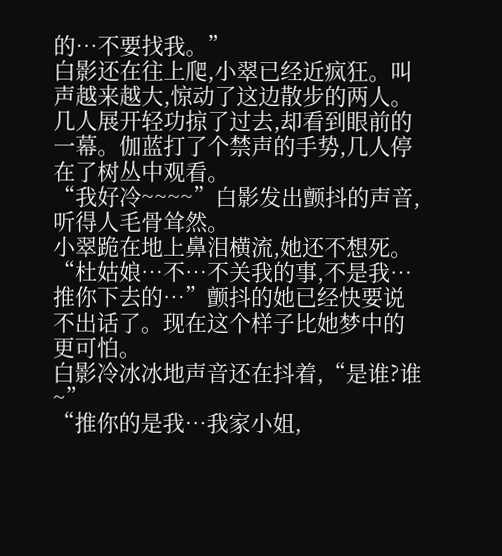的…不要找我。”
白影还在往上爬,小翠已经近疯狂。叫声越来越大,惊动了这边散步的两人。几人展开轻功掠了过去,却看到眼前的一幕。伽蓝打了个禁声的手势,几人停在了树丛中观看。
“我好冷~~~~”白影发出颤抖的声音,听得人毛骨耸然。
小翠跪在地上鼻泪横流,她还不想死。“杜姑娘…不…不关我的事,不是我…推你下去的…”颤抖的她已经快要说不出话了。现在这个样子比她梦中的更可怕。
白影冷冰冰地声音还在抖着,“是谁?谁~”
“推你的是我…我家小姐,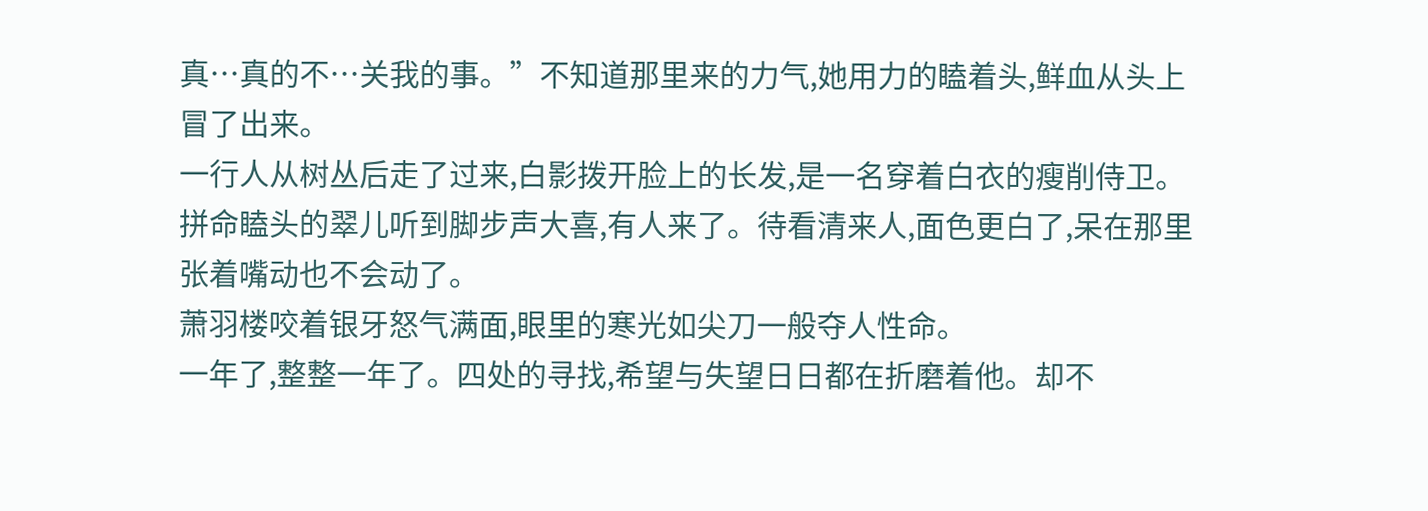真…真的不…关我的事。”不知道那里来的力气,她用力的瞌着头,鲜血从头上冒了出来。
一行人从树丛后走了过来,白影拨开脸上的长发,是一名穿着白衣的瘦削侍卫。
拼命瞌头的翠儿听到脚步声大喜,有人来了。待看清来人,面色更白了,呆在那里张着嘴动也不会动了。
萧羽楼咬着银牙怒气满面,眼里的寒光如尖刀一般夺人性命。
一年了,整整一年了。四处的寻找,希望与失望日日都在折磨着他。却不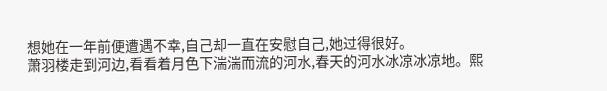想她在一年前便遭遇不幸,自己却一直在安慰自己,她过得很好。
萧羽楼走到河边,看看着月色下湍湍而流的河水,春天的河水冰凉冰凉地。熙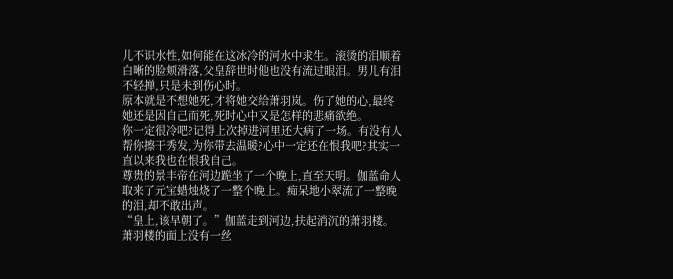儿不识水性,如何能在这冰冷的河水中求生。滚烫的泪顺着白晰的脸颊滑落,父皇辞世时他也没有流过眼泪。男儿有泪不轻掸,只是未到伤心时。
原本就是不想她死,才将她交给萧羽岚。伤了她的心,最终她还是因自己而死,死时心中又是怎样的悲痛欲绝。
你一定很冷吧?记得上次掉进河里还大病了一场。有没有人帮你擦干秀发,为你带去温暖?心中一定还在恨我吧?其实一直以来我也在恨我自己。
尊贵的景丰帝在河边跪坐了一个晚上,直至天明。伽蓝命人取来了元宝蜡烛烧了一整个晚上。痴呆地小翠流了一整晚的泪,却不敢出声。
“皇上,该早朝了。”伽蓝走到河边,扶起消沉的萧羽楼。
萧羽楼的面上没有一丝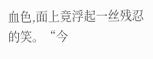血色,面上竟浮起一丝残忍的笑。“今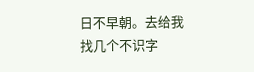日不早朝。去给我找几个不识字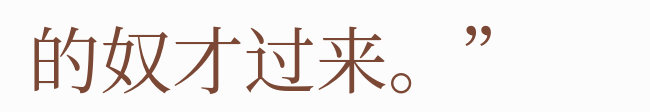的奴才过来。”